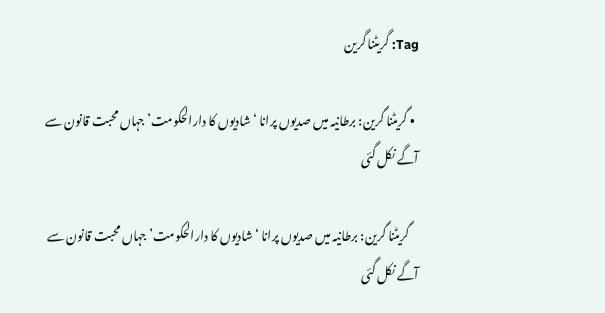Tag: گریٹنا گرین

  • گریٹنا گرین: برطانیہ میں صدیوں پرانا ‘شادیوں کا دارالحکومت’ جہاں محبت قانون سے آگے نکل گئی

    گریٹنا گرین: برطانیہ میں صدیوں پرانا ‘شادیوں کا دارالحکومت’ جہاں محبت قانون سے آگے نکل گئی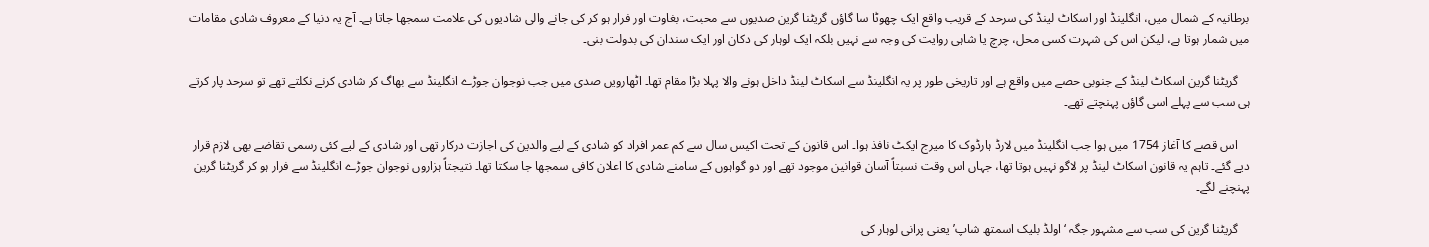برطانیہ کے شمال میں، انگلینڈ اور اسکاٹ لینڈ کی سرحد کے قریب واقع ایک چھوٹا سا گاؤں گریٹنا گرین صدیوں سے محبت، بغاوت اور فرار ہو کر کی جانے والی شادیوں کی علامت سمجھا جاتا ہے۔ آج یہ دنیا کے معروف شادی مقامات میں شمار ہوتا ہے، لیکن اس کی شہرت کسی محل، چرچ یا شاہی روایت کی وجہ سے نہیں بلکہ ایک لوہار کی دکان اور ایک سندان کی بدولت بنی۔

    گریٹنا گرین اسکاٹ لینڈ کے جنوبی حصے میں واقع ہے اور تاریخی طور پر یہ انگلینڈ سے اسکاٹ لینڈ داخل ہونے والا پہلا بڑا مقام تھا۔ اٹھارویں صدی میں جب نوجوان جوڑے انگلینڈ سے بھاگ کر شادی کرنے نکلتے تھے تو سرحد پار کرتے ہی سب سے پہلے اسی گاؤں پہنچتے تھے۔

    اس قصے کا آغاز 1754 میں ہوا جب انگلینڈ میں لارڈ ہارڈوک کا میرج ایکٹ نافذ ہوا۔ اس قانون کے تحت اکیس سال سے کم عمر افراد کو شادی کے لیے والدین کی اجازت درکار تھی اور شادی کے لیے کئی رسمی تقاضے بھی لازم قرار دیے گئے۔ تاہم یہ قانون اسکاٹ لینڈ پر لاگو نہیں ہوتا تھا، جہاں اس وقت نسبتاً آسان قوانین موجود تھے اور دو گواہوں کے سامنے شادی کا اعلان کافی سمجھا جا سکتا تھا۔ نتیجتاً ہزاروں نوجوان جوڑے انگلینڈ سے فرار ہو کر گریٹنا گرین پہنچنے لگے۔

    گریٹنا گرین کی سب سے مشہور جگہ ‘اولڈ بلیک اسمتھ شاپ’ یعنی پرانی لوہار کی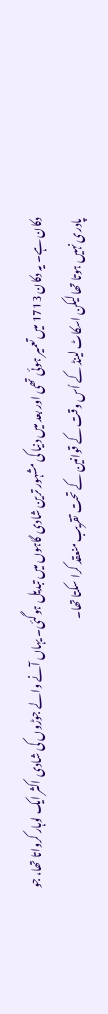دکان ہے۔ یہ دکان 1713 میں تعمیر ہوئی تھی اور بعد میں دنیا کی مشہور ترین شادی گاہوں میں تبدیل ہوگئی۔ یہاں آنے والے جوڑوں کی شادی اکثر ایک لوہار کرواتا تھا، جو پادری نہیں ہوتا تھا لیکن اسکاٹ لینڈ کے اُس وقت کے قوانین کے تحت تقریب منعقد کرا سکتا تھا۔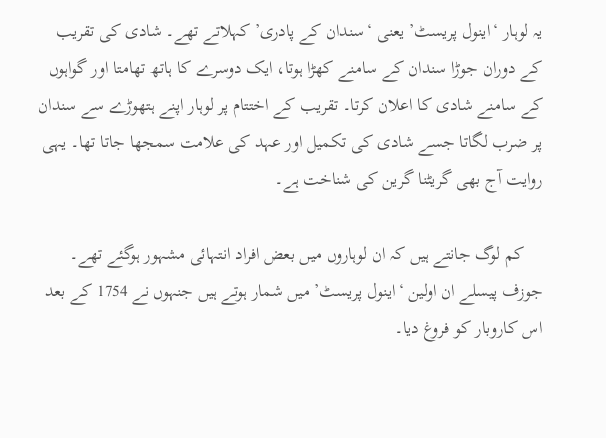یہ لوہار ‘اینول پریسٹ’ یعنی ‘سندان کے پادری’ کہلاتے تھے۔ شادی کی تقریب کے دوران جوڑا سندان کے سامنے کھڑا ہوتا، ایک دوسرے کا ہاتھ تھامتا اور گواہوں کے سامنے شادی کا اعلان کرتا۔ تقریب کے اختتام پر لوہار اپنے ہتھوڑے سے سندان پر ضرب لگاتا جسے شادی کی تکمیل اور عہد کی علامت سمجھا جاتا تھا۔ یہی روایت آج بھی گریٹنا گرین کی شناخت ہے۔

    کم لوگ جانتے ہیں کہ ان لوہاروں میں بعض افراد انتہائی مشہور ہوگئے تھے۔ جوزف پیسلے ان اولین ‘اینول پریسٹ’ میں شمار ہوتے ہیں جنہوں نے 1754 کے بعد اس کاروبار کو فروغ دیا۔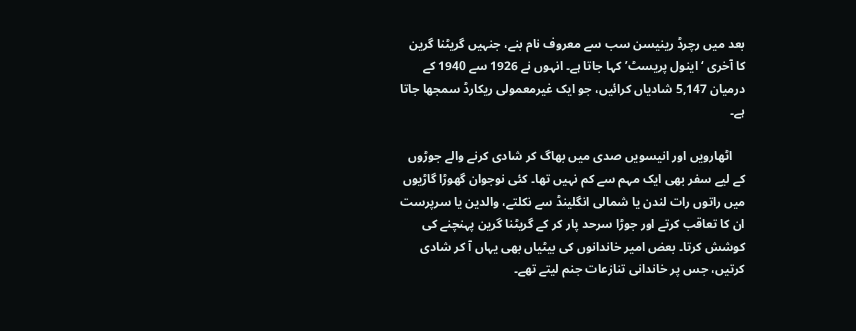بعد میں رچرڈ رینیسن سب سے معروف نام بنے، جنہیں گریٹنا گرین کا آخری ‘اینول پریسٹ’ کہا جاتا ہے۔ انہوں نے 1926 سے 1940 کے درمیان 5,147 شادیاں کرائیں، جو ایک غیرمعمولی ریکارڈ سمجھا جاتا ہے۔

    اٹھارویں اور انیسویں صدی میں بھاگ کر شادی کرنے والے جوڑوں کے لیے سفر بھی ایک مہم سے کم نہیں تھا۔ کئی نوجوان گھوڑا گاڑیوں میں راتوں رات لندن یا شمالی انگلینڈ سے نکلتے، والدین یا سرپرست ان کا تعاقب کرتے اور جوڑا سرحد پار کر کے گریٹنا گرین پہنچنے کی کوشش کرتا۔ بعض امیر خاندانوں کی بیٹیاں بھی یہاں آ کر شادی کرتیں، جس پر خاندانی تنازعات جنم لیتے تھے۔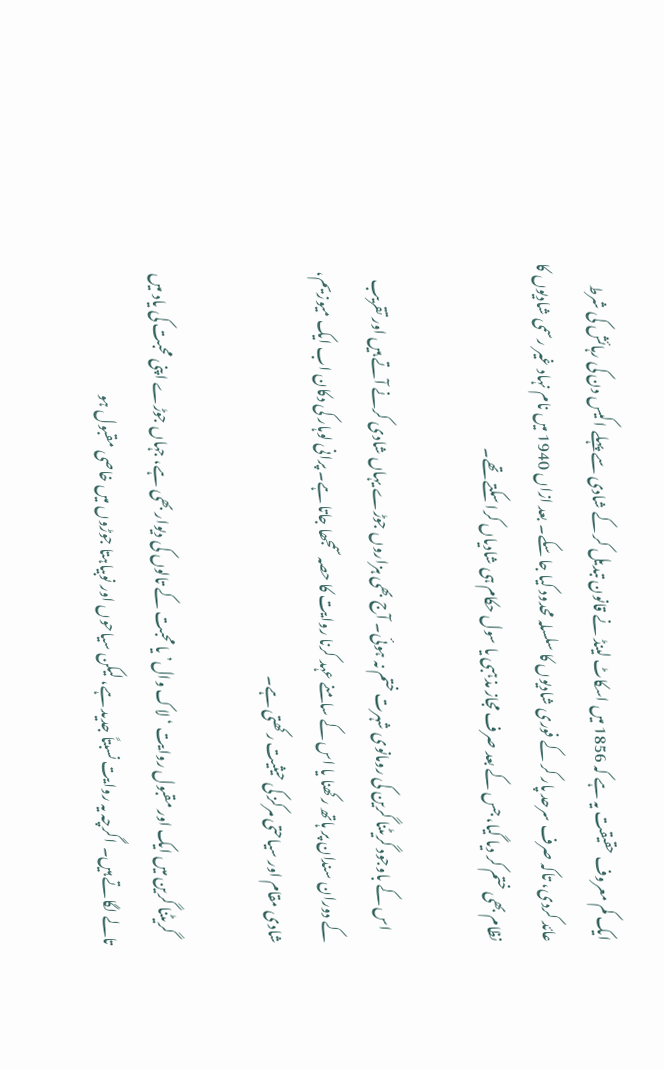ایک کم معروف حقیقت یہ ہے کہ 1856 میں اسکاٹ لینڈ نے قانون تبدیل کر کے شادی سے پہلے اکیس دن کی رہائش کی شرط عائد کردی، تاکہ صرف سرحد پار کر کے فوری شادیوں کا سلسلہ محدود کیا جا سکے۔ بعد ازاں 1940 میں نام نہاد غیر رسمی شادیوں کا نظام بھی ختم کر دیا گیا، جس کے بعد صرف مجاز مذہبی یا سول حکام ہی شادیاں کرا سکتے تھے۔

    اس کے باوجود گریٹنا گرین کی رومانوی شہرت ختم نہ ہوئی۔ آج بھی ہزاروں جوڑے یہاں شادی کرنے آتے ہیں اور تقریب کے دوران سندان پر ہاتھ رکھنا یا اس کے سامنے عہد کرنا روایت کا حصہ سمجھا جاتا ہے۔ پرانی لوہار کی دکان اب ایک میوزیم، شادی مقام اور سیاحتی مرکز کی حیثیت رکھتی ہے۔

    گریٹنا گرین میں ایک اور مقبول روایت ‘لاک وال’ یا محبت کے تالوں کی دیوار بھی ہے، جہاں جوڑے اپنی محبت کی یاد میں تالے لگاتے ہیں۔ اگرچہ یہ روایت نسبتاً جدید ہے، لیکن سیاحوں اور نوبیاہتا جوڑوں میں خاصی مقبول ہو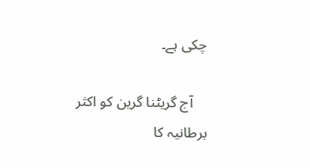چکی ہے۔

    آج گریٹنا گرین کو اکثر برطانیہ کا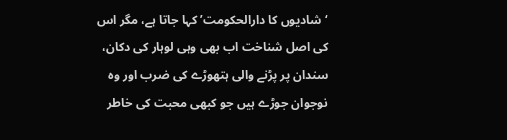‘شادیوں کا دارالحکومت’ کہا جاتا ہے، مگر اس کی اصل شناخت اب بھی وہی لوہار کی دکان، سندان پر پڑنے والی ہتھوڑے کی ضرب اور وہ نوجوان جوڑے ہیں جو کبھی محبت کی خاطر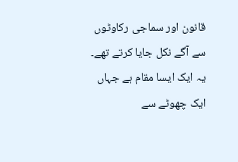قانون اور سماجی رکاوٹوں سے آگے نکل جایا کرتے تھے۔ یہ ایک ایسا مقام ہے جہاں ایک چھوٹے سے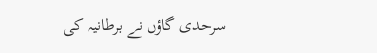سرحدی گاؤں نے برطانیہ کی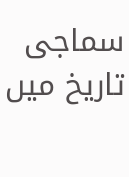سماجی تاریخ میں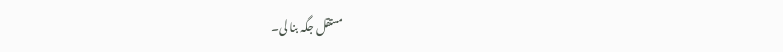مستقل جگہ بنا لی۔